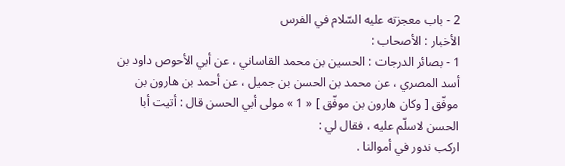2 - باب معجزته عليه السّلام في الفرس
الأخبار : الأصحاب :
1 - بصائر الدرجات : الحسين بن محمد القاساني ، عن أبي الأحوص داود بن أسد المصري ، عن محمد بن الحسن بن جميل ، عن أحمد بن هارون بن موفّق [ وكان هارون بن موفّق ] « 1 » مولى أبي الحسن قال : أتيت أبا الحسن لاسلّم عليه ، فقال لي :
اركب ندور في أموالنا .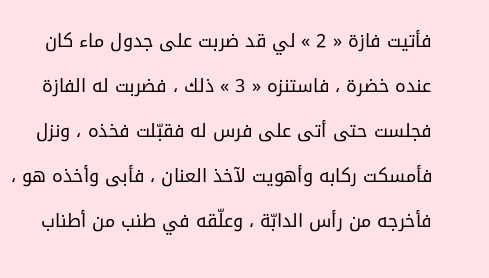فأتيت فازة « 2 » لي قد ضربت على جدول ماء كان عنده خضرة ، فاستنزه « 3 » ذلك ، فضربت له الفازة فجلست حتى أتى على فرس له فقبّلت فخذه ، ونزل فأمسكت ركابه وأهويت لآخذ العنان ، فأبى وأخذه هو ، فأخرجه من رأس الدابّة ، وعلّقه في طنب من أطناب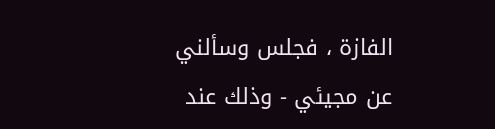الفازة ، فجلس وسألني عن مجيئي - وذلك عند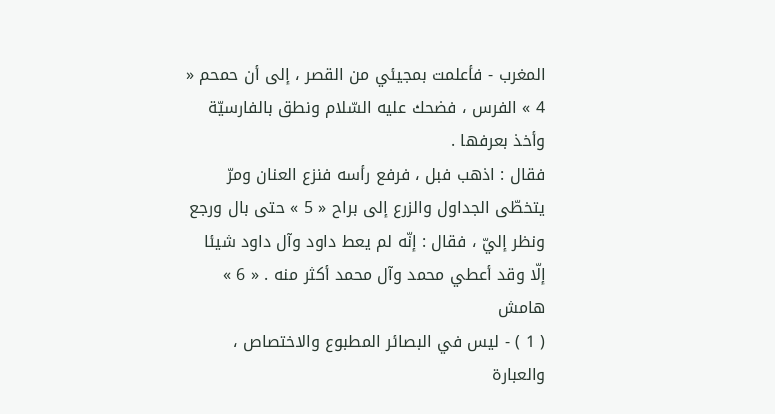المغرب - فأعلمت بمجيئي من القصر ، إلى أن حمحم « 4 » الفرس ، فضحك عليه السّلام ونطق بالفارسيّة وأخذ بعرفها .
فقال : اذهب فبل ، فرفع رأسه فنزع العنان ومرّ يتخطّى الجداول والزرع إلى براح « 5 » حتى بال ورجع ونظر إليّ ، فقال : إنّه لم يعط داود وآل داود شيئا إلّا وقد أعطي محمد وآل محمد أكثر منه . « 6 »
هامش
( 1 ) - ليس في البصائر المطبوع والاختصاص ، والعبارة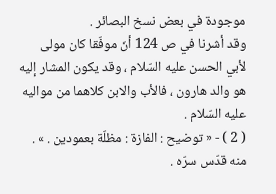موجودة في بعض نسخ البصائر .
وقد أشرنا في ص 124 أنّ موفّقا كان مولى لأبي الحسن عليه السّلام ، وقد يكون المشار إليه هو والد هارون ، فالأب والابن كلاهما من مواليه عليه السّلام .
( 2 ) - « توضيح : الفازة : مظلّة بعمودين . » . منه قدّس سرّه .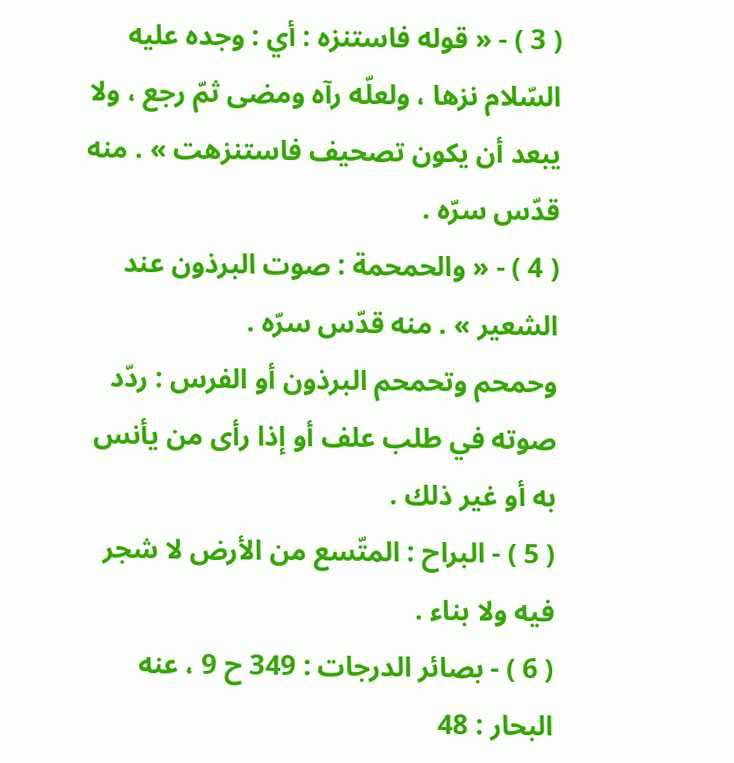( 3 ) - « قوله فاستنزه : أي : وجده عليه السّلام نزها ، ولعلّه رآه ومضى ثمّ رجع ، ولا يبعد أن يكون تصحيف فاستنزهت » . منه قدّس سرّه .
( 4 ) - « والحمحمة : صوت البرذون عند الشعير » . منه قدّس سرّه .
وحمحم وتحمحم البرذون أو الفرس : ردّد صوته في طلب علف أو إذا رأى من يأنس به أو غير ذلك .
( 5 ) - البراح : المتّسع من الأرض لا شجر فيه ولا بناء .
( 6 ) - بصائر الدرجات : 349 ح 9 ، عنه البحار : 48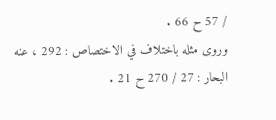/ 57 ح 66 .
وروى مثله باختلاف في الاختصاص : 292 ، عنه البحار : 27 / 270 ح 21 .